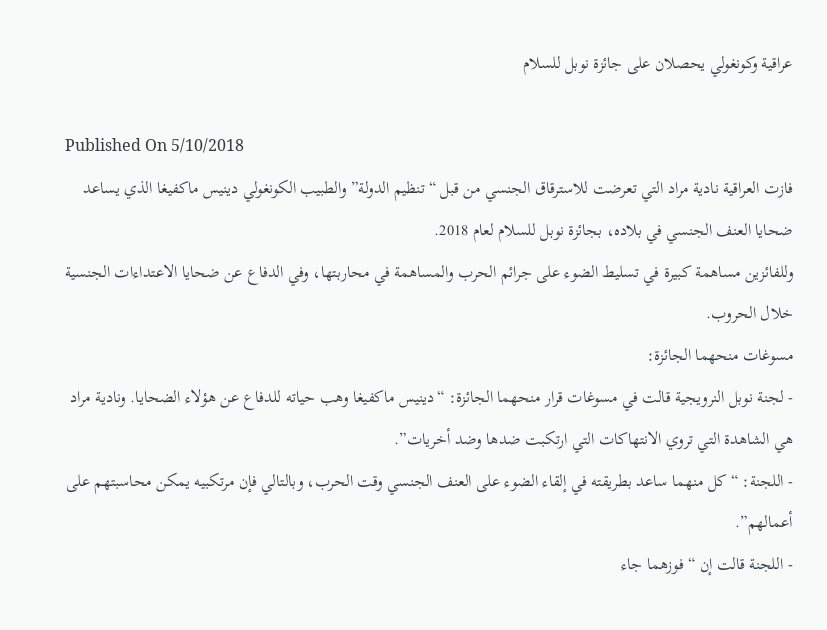عراقية وكونغولي يحصلان على جائزة نوبل للسلام

Published On 5/10/2018
فازت العراقية نادية مراد التي تعرضت للاسترقاق الجنسي من قبل “تنظيم الدولة” والطبيب الكونغولي دينيس ماكفيغا الذي يساعد ضحايا العنف الجنسي في بلاده، بجائزة نوبل للسلام لعام 2018.
وللفائزين مساهمة كبيرة في تسليط الضوء على جرائم الحرب والمساهمة في محاربتها، وفي الدفاع عن ضحايا الاعتداءات الجنسية خلال الحروب.
مسوغات منحهما الجائزة:
- لجنة نوبل النرويجية قالت في مسوغات قرار منحهما الجائزة: “دينيس ماكفيغا وهب حياته للدفاع عن هؤلاء الضحايا. ونادية مراد هي الشاهدة التي تروي الانتهاكات التي ارتكبت ضدها وضد أخريات”.
- اللجنة: “كل منهما ساعد بطريقته في إلقاء الضوء على العنف الجنسي وقت الحرب، وبالتالي فإن مرتكبيه يمكن محاسبتهم على أعمالهم”.
- اللجنة قالت إن “فوزهما جاء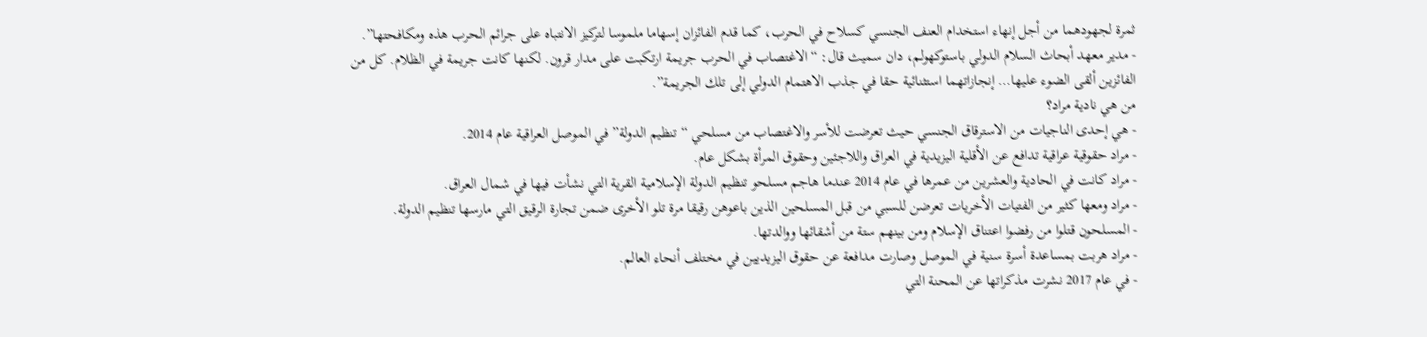ثمرة لجهودهما من أجل إنهاء استخدام العنف الجنسي كسلاح في الحرب، كما قدم الفائزان إسهاما ملموسا لتركيز الانتباه على جرائم الحرب هذه ومكافحتها”.
- مدير معهد أبحاث السلام الدولي باستوكهولم، دان سميث قال: “الاغتصاب في الحرب جريمة ارتكبت على مدار قرون. لكنها كانت جريمة في الظلام. كل من الفائزين ألقى الضوء عليها… إنجازاتهما استثنائية حقا في جذب الاهتمام الدولي إلى تلك الجريمة”.
من هي نادية مراد؟
- هي إحدى الناجيات من الاسترقاق الجنسي حيث تعرضت للأسر والاغتصاب من مسلحي “تنظيم الدولة” في الموصل العراقية عام 2014.
- مراد حقوقية عراقية تدافع عن الأقلية اليزيدية في العراق واللاجئين وحقوق المرأة بشكل عام.
- مراد كانت في الحادية والعشرين من عمرها في عام 2014 عندما هاجم مسلحو تنظيم الدولة الإسلامية القرية التي نشأت فيها في شمال العراق.
- مراد ومعها كثير من الفتيات الأخريات تعرضن للسبي من قبل المسلحين الذين باعوهن رقيقا مرة تلو الأخرى ضمن تجارة الرقيق التي مارسها تنظيم الدولة.
- المسلحون قتلوا من رفضوا اعتناق الإسلام ومن بينهم ستة من أشقائها ووالدتها.
- مراد هربت بمساعدة أسرة سنية في الموصل وصارت مدافعة عن حقوق اليزيديين في مختلف أنحاء العالم.
- في عام 2017 نشرت مذكراتها عن المحنة التي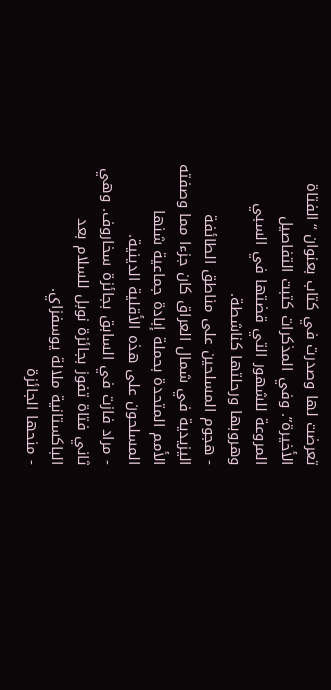تعرضت لها وصدرت في كتاب بعنوان “الفتاة الأخيرة”. وفي المذكرات كتبت التفاصيل المروعة للشهور التي قضتها في السبي وهروبها ورحلتها كناشطة.
- هجوم المسلحين على مناطق الطائفة اليزيدية في شمال العراق كان جزءا مما وصفته الأمم المتحدة بحملة إبادة جماعية شنها المسلحون على هذه الأقلية الدينية.
- مراد فازت في السابق بجائزة سخاروف. وهي ثاني فتاة تفوز بجائزة نوبل للسلام بعد الباكستانية ملالة يوسفزاي.
- منحها الجائزة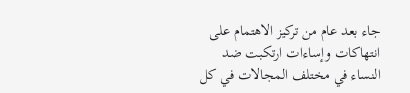جاء بعد عام من تركيز الاهتمام على انتهاكات وإساءات ارتكبت ضد النساء في مختلف المجالات في كل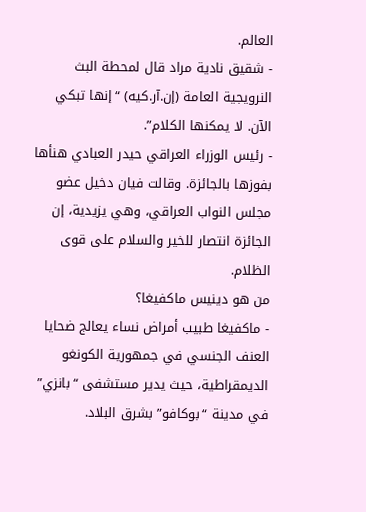العالم.
- شقيق نادية مراد قال لمحطة البث النرويجية العامة (إن.آر.كيه) “إنها تبكي الآن. لا يمكنها الكلام”.
- رئيس الوزراء العراقي حيدر العبادي هنأها بفوزها بالجائزة. وقالت فيان دخيل عضو مجلس النواب العراقي، وهي يزيدية، إن الجائزة انتصار للخير والسلام على قوى الظلام.
من هو دينيس ماكفيغا؟
- ماكفيغا طبيب أمراض نساء يعالج ضحايا العنف الجنسي في جمهورية الكونغو الديمقراطية، حيث يدير مستشفى “بانزي” في مدينة “بوكافو” بشرق البلاد.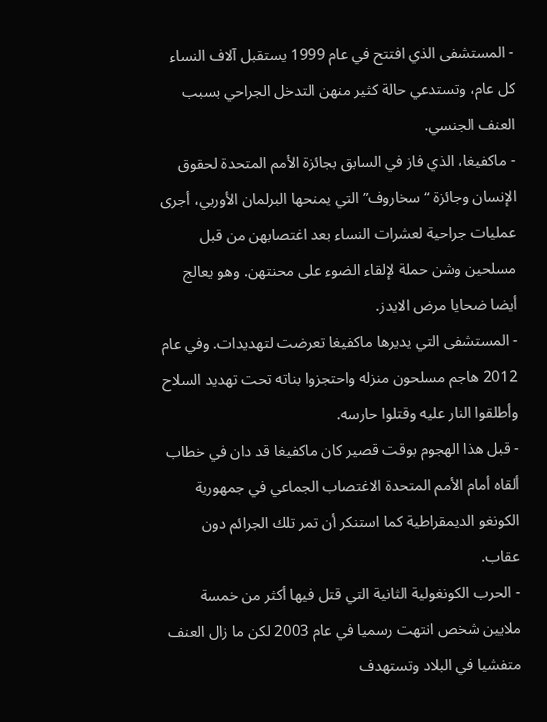- المستشفى الذي افتتح في عام 1999 يستقبل آلاف النساء كل عام، وتستدعي حالة كثير منهن التدخل الجراحي بسبب العنف الجنسي.
- ماكفيغا، الذي فاز في السابق بجائزة الأمم المتحدة لحقوق الإنسان وجائزة “سخاروف” التي يمنحها البرلمان الأوربي، أجرى عمليات جراحية لعشرات النساء بعد اغتصابهن من قبل مسلحين وشن حملة لإلقاء الضوء على محنتهن. وهو يعالج أيضا ضحايا مرض الايدز.
- المستشفى التي يديرها ماكفيغا تعرضت لتهديدات. وفي عام 2012 هاجم مسلحون منزله واحتجزوا بناته تحت تهديد السلاح وأطلقوا النار عليه وقتلوا حارسه.
- قبل هذا الهجوم بوقت قصير كان ماكفيغا قد دان في خطاب ألقاه أمام الأمم المتحدة الاغتصاب الجماعي في جمهورية الكونغو الديمقراطية كما استنكر أن تمر تلك الجرائم دون عقاب.
- الحرب الكونغولية الثانية التي قتل فيها أكثر من خمسة ملايين شخص انتهت رسميا في عام 2003 لكن ما زال العنف متفشيا في البلاد وتستهدف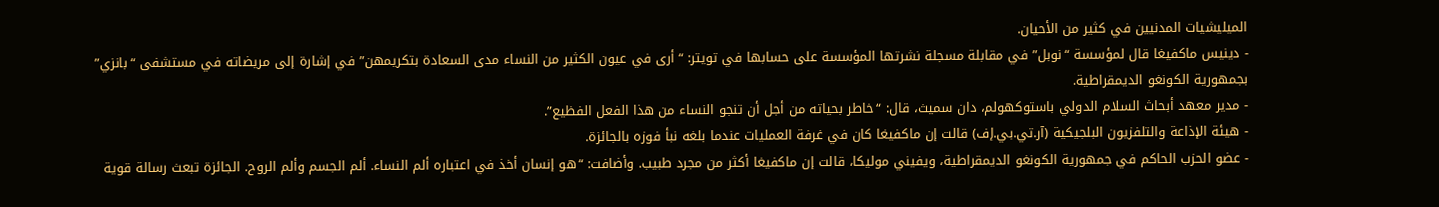الميليشيات المدنيين في كثير من الأحيان.
- دينيس ماكفيغا قال لمؤسسة “نوبل” في مقابلة مسجلة نشرتها المؤسسة على حسابها في تويتر: “أرى في عيون الكثير من النساء مدى السعادة بتكريمهن” في إشارة إلى مريضاته في مستشفى “بانزي” بجمهورية الكونغو الديمقراطية.
- مدير معهد أبحاث السلام الدولي باستوكهولم، دان سميث، قال: “خاطر بحياته من أجل أن تنجو النساء من هذا الفعل الفظيع”.
- هيئة الإذاعة والتلفزيون البلجيكية (آر.تي.بي.إف) قالت إن ماكفيغا كان في غرفة العمليات عندما بلغه نبأ فوزه بالجائزة.
- عضو الحزب الحاكم في جمهورية الكونغو الديمقراطية، ويفيني موليكا، قالت إن ماكفيغا أكثر من مجرد طبيب. وأضافت: “هو إنسان أخذ في اعتباره ألم النساء. ألم الجسم وألم الروح. الجائزة تبعث رسالة قوية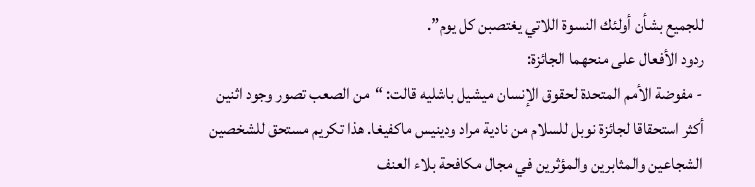للجميع بشأن أولئك النسوة اللاتي يغتصبن كل يوم”.
ردود الأفعال على منحهما الجائزة:
- مفوضة الأمم المتحدة لحقوق الإنسان ميشيل باشليه قالت: “من الصعب تصور وجود اثنين أكثر استحقاقا لجائزة نوبل للسلام من نادية مراد ودينيس ماكفيغا. هذا تكريم مستحق للشخصين الشجاعين والمثابرين والمؤثرين في مجال مكافحة بلاء العنف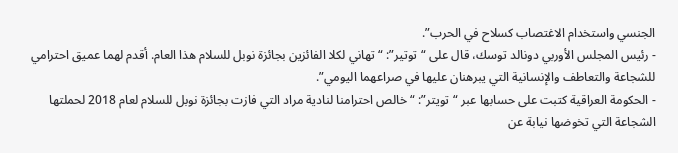الجنسي واستخدام الاغتصاب كسلاح في الحرب”.
- رئيس المجلس الأوربي دونالد توسك، قال على “توتير”: “تهاني لكلا الفائزين بجائزة نوبل للسلام هذا العام. أقدم لهما عميق احترامي للشجاعة والتعاطف والإنسانية التي يبرهنان عليها في صراعهما اليومي”.
- الحكومة العراقية كتبت على حسابها عبر “تويتر”: “خالص احترامنا لنادية مراد التي فازت بجائزة نوبل للسلام لعام 2018 لحملتها الشجاعة التي تخوضها نيابة عن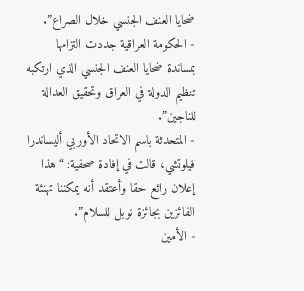ضحايا العنف الجنسي خلال الصراع”.
- الحكومة العراقية جددت التزامها بمساندة ضحايا العنف الجنسي الذي ارتكبه تنظيم الدولة في العراق وتحقيق العدالة للناجين”.
- المتحدثة باسم الاتحاد الأوربي أليساندرا فيلوتشي، قالت في إفادة صحفية: “هذا إعلان رائع حقا وأعتقد أنه يمكننا تهنئة الفائزين بجائزة نوبل للسلام”.
- الأمين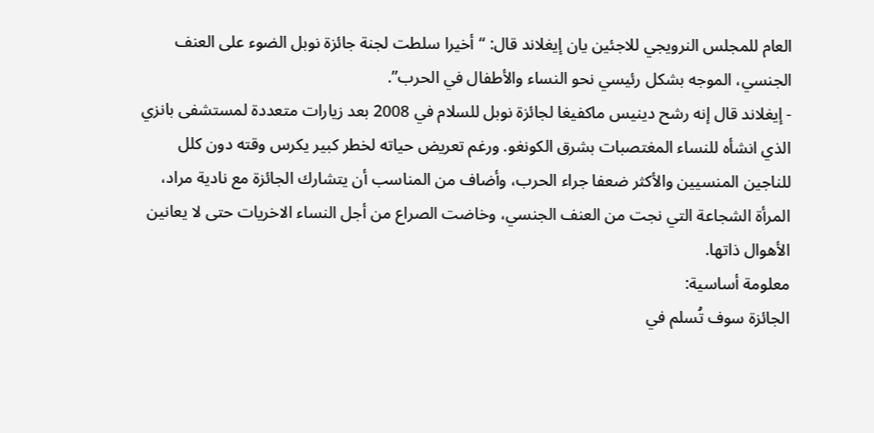العام للمجلس النرويجي للاجئين يان إيغلاند قال: “أخيرا سلطت لجنة جائزة نوبل الضوء على العنف الجنسي، الموجه بشكل رئيسي نحو النساء والأطفال في الحرب”.
- إيغلاند قال إنه رشح دينيس ماكفيغا لجائزة نوبل للسلام في 2008 بعد زيارات متعددة لمستشفى بانزي الذي انشأه للنساء المغتصبات بشرق الكونغو. ورغم تعريض حياته لخطر كبير يكرس وقته دون كلل للناجين المنسيين والأكثر ضعفا جراء الحرب، وأضاف من المناسب أن يتشارك الجائزة مع نادية مراد، المرأة الشجاعة التي نجت من العنف الجنسي، وخاضت الصراع من أجل النساء الاخريات حتى لا يعانين الأهوال ذاتها.
معلومة أساسية:
الجائزة سوف تُسلم في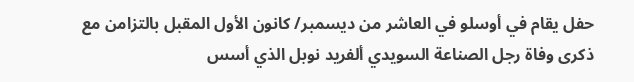حفل يقام في أوسلو في العاشر من ديسمبر/ كانون الأول المقبل بالتزامن مع ذكرى وفاة رجل الصناعة السويدي ألفريد نوبل الذي أسس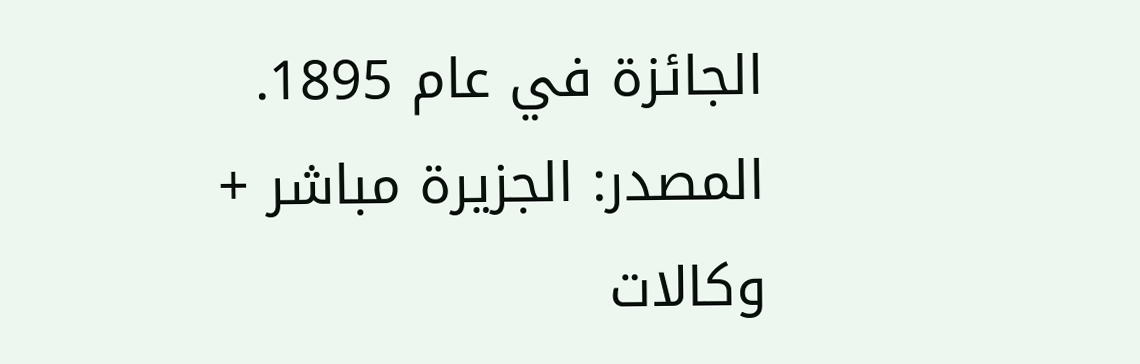الجائزة في عام 1895.
المصدر: الجزيرة مباشر + وكالات